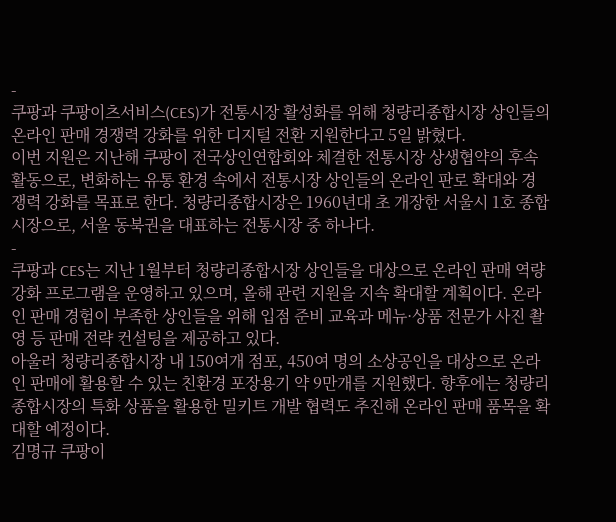-
쿠팡과 쿠팡이츠서비스(CES)가 전통시장 활성화를 위해 청량리종합시장 상인들의 온라인 판매 경쟁력 강화를 위한 디지털 전환 지원한다고 5일 밝혔다.
이번 지원은 지난해 쿠팡이 전국상인연합회와 체결한 전통시장 상생협약의 후속 활동으로, 변화하는 유통 환경 속에서 전통시장 상인들의 온라인 판로 확대와 경쟁력 강화를 목표로 한다. 청량리종합시장은 1960년대 초 개장한 서울시 1호 종합시장으로, 서울 동북권을 대표하는 전통시장 중 하나다.
-
쿠팡과 CES는 지난 1월부터 청량리종합시장 상인들을 대상으로 온라인 판매 역량 강화 프로그램을 운영하고 있으며, 올해 관련 지원을 지속 확대할 계획이다. 온라인 판매 경험이 부족한 상인들을 위해 입점 준비 교육과 메뉴·상품 전문가 사진 촬영 등 판매 전략 컨설팅을 제공하고 있다.
아울러 청량리종합시장 내 150여개 점포, 450여 명의 소상공인을 대상으로 온라인 판매에 활용할 수 있는 친환경 포장용기 약 9만개를 지원했다. 향후에는 청량리종합시장의 특화 상품을 활용한 밀키트 개발 협력도 추진해 온라인 판매 품목을 확대할 예정이다.
김명규 쿠팡이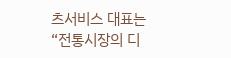츠서비스 대표는 “전통시장의 디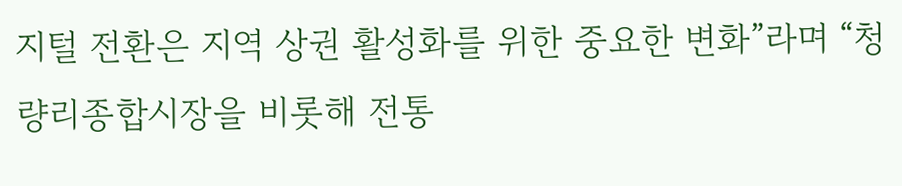지털 전환은 지역 상권 활성화를 위한 중요한 변화”라며 “청량리종합시장을 비롯해 전통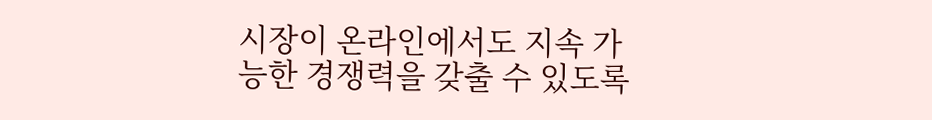시장이 온라인에서도 지속 가능한 경쟁력을 갖출 수 있도록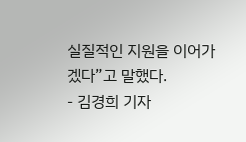실질적인 지원을 이어가겠다”고 말했다.
- 김경희 기자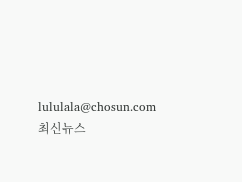lululala@chosun.com
최신뉴스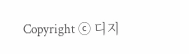Copyright ⓒ 디지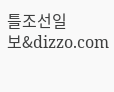틀조선일보&dizzo.com